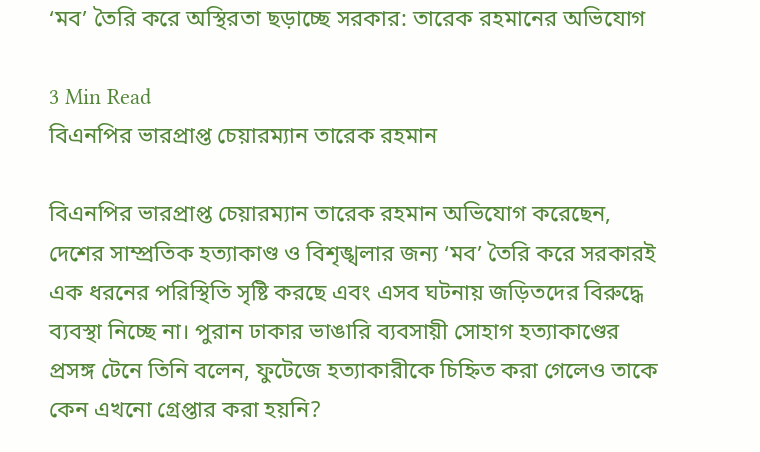‘মব’ তৈরি করে অস্থিরতা ছড়াচ্ছে সরকার: তারেক রহমানের অভিযোগ

3 Min Read
বিএনপির ভারপ্রাপ্ত চেয়ারম্যান তারেক রহমান

বিএনপির ভারপ্রাপ্ত চেয়ারম্যান তারেক রহমান অভিযোগ করেছেন, দেশের সাম্প্রতিক হত্যাকাণ্ড ও বিশৃঙ্খলার জন্য ‘মব’ তৈরি করে সরকারই এক ধরনের পরিস্থিতি সৃষ্টি করছে এবং এসব ঘটনায় জড়িতদের বিরুদ্ধে ব্যবস্থা নিচ্ছে না। পুরান ঢাকার ভাঙারি ব্যবসায়ী সোহাগ হত্যাকাণ্ডের প্রসঙ্গ টেনে তিনি বলেন, ফুটেজে হত্যাকারীকে চিহ্নিত করা গেলেও তাকে কেন এখনো গ্রেপ্তার করা হয়নি?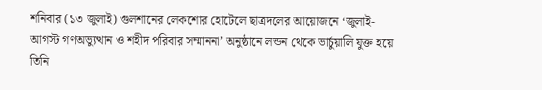শনিবার (১৩ জুলাই) গুলশানের লেকশোর হোটেলে ছাত্রদলের আয়োজনে ‘জুলাই-আগস্ট গণঅভ্যুত্থান ও শহীদ পরিবার সম্মাননা’ অনুষ্ঠানে লন্ডন থেকে ভার্চুয়ালি যুক্ত হয়ে তিনি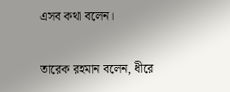এসব কথা বলেন।

তারেক রহমান বলেন, ধীরে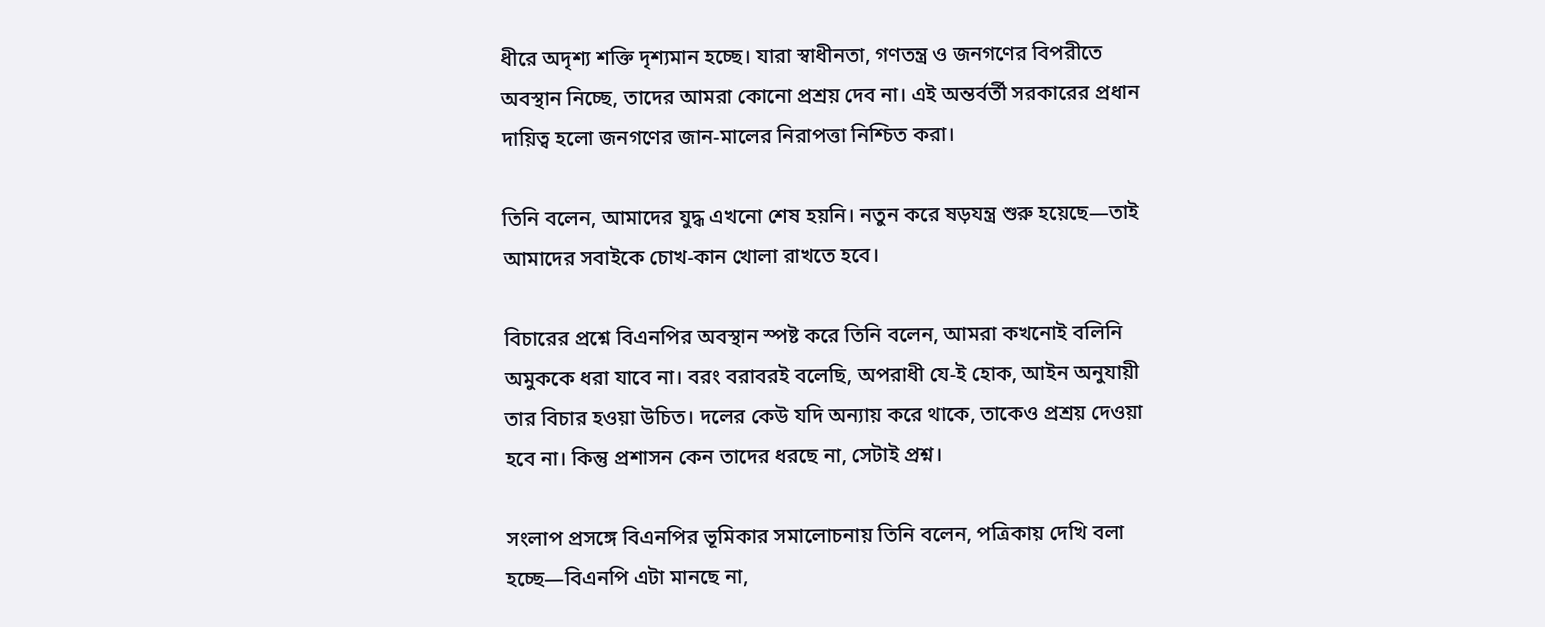ধীরে অদৃশ্য শক্তি দৃশ্যমান হচ্ছে। যারা স্বাধীনতা, গণতন্ত্র ও জনগণের বিপরীতে অবস্থান নিচ্ছে, তাদের আমরা কোনো প্রশ্রয় দেব না। এই অন্তর্বর্তী সরকারের প্রধান দায়িত্ব হলো জনগণের জান-মালের নিরাপত্তা নিশ্চিত করা।

তিনি বলেন, আমাদের যুদ্ধ এখনো শেষ হয়নি। নতুন করে ষড়যন্ত্র শুরু হয়েছে—তাই আমাদের সবাইকে চোখ-কান খোলা রাখতে হবে।

বিচারের প্রশ্নে বিএনপির অবস্থান স্পষ্ট করে তিনি বলেন, আমরা কখনোই বলিনি অমুককে ধরা যাবে না। বরং বরাবরই বলেছি, অপরাধী যে-ই হোক, আইন অনুযায়ী তার বিচার হওয়া উচিত। দলের কেউ যদি অন্যায় করে থাকে, তাকেও প্রশ্রয় দেওয়া হবে না। কিন্তু প্রশাসন কেন তাদের ধরছে না, সেটাই প্রশ্ন।

সংলাপ প্রসঙ্গে বিএনপির ভূমিকার সমালোচনায় তিনি বলেন, পত্রিকায় দেখি বলা হচ্ছে—বিএনপি এটা মানছে না,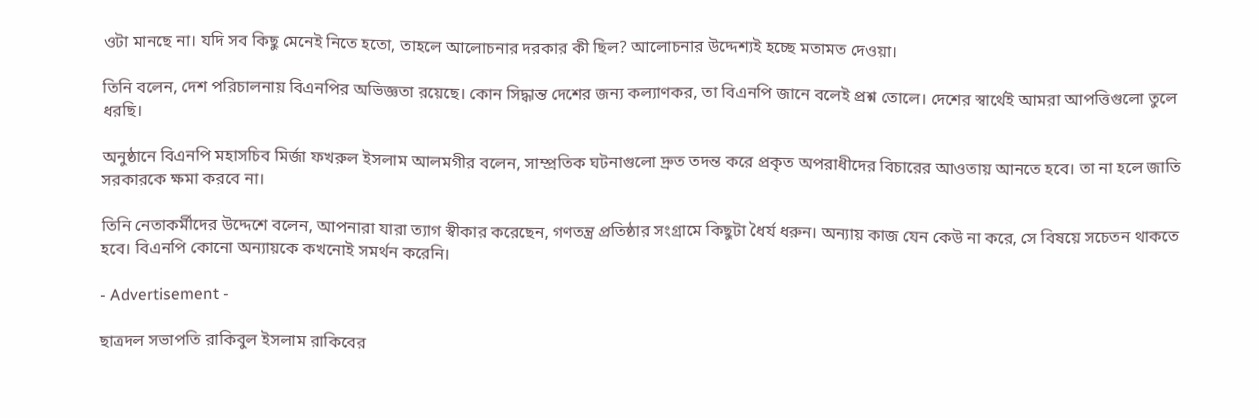ওটা মানছে না। যদি সব কিছু মেনেই নিতে হতো, তাহলে আলোচনার দরকার কী ছিল? আলোচনার উদ্দেশ্যই হচ্ছে মতামত দেওয়া।

তিনি বলেন, দেশ পরিচালনায় বিএনপির অভিজ্ঞতা রয়েছে। কোন সিদ্ধান্ত দেশের জন্য কল্যাণকর, তা বিএনপি জানে বলেই প্রশ্ন তোলে। দেশের স্বার্থেই আমরা আপত্তিগুলো তুলে ধরছি।

অনুষ্ঠানে বিএনপি মহাসচিব মির্জা ফখরুল ইসলাম আলমগীর বলেন, সাম্প্রতিক ঘটনাগুলো দ্রুত তদন্ত করে প্রকৃত অপরাধীদের বিচারের আওতায় আনতে হবে। তা না হলে জাতি সরকারকে ক্ষমা করবে না।

তিনি নেতাকর্মীদের উদ্দেশে বলেন, আপনারা যারা ত্যাগ স্বীকার করেছেন, গণতন্ত্র প্রতিষ্ঠার সংগ্রামে কিছুটা ধৈর্য ধরুন। অন্যায় কাজ যেন কেউ না করে, সে বিষয়ে সচেতন থাকতে হবে। বিএনপি কোনো অন্যায়কে কখনোই সমর্থন করেনি।

- Advertisement -

ছাত্রদল সভাপতি রাকিবুল ইসলাম রাকিবের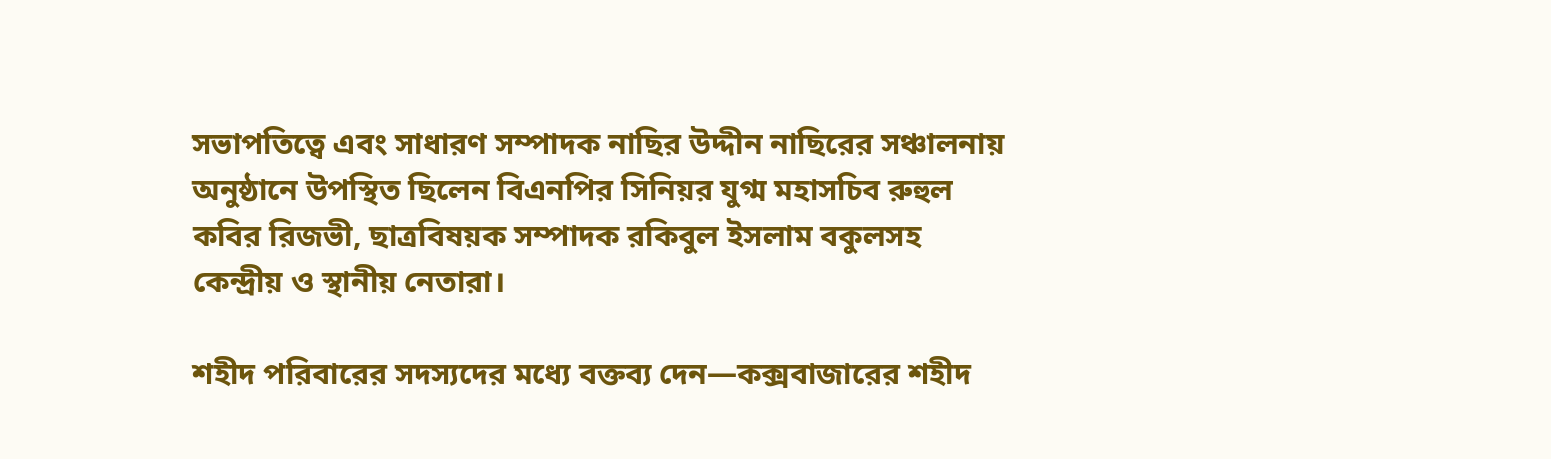সভাপতিত্বে এবং সাধারণ সম্পাদক নাছির উদ্দীন নাছিরের সঞ্চালনায় অনুষ্ঠানে উপস্থিত ছিলেন বিএনপির সিনিয়র যুগ্ম মহাসচিব রুহুল কবির রিজভী, ছাত্রবিষয়ক সম্পাদক রকিবুল ইসলাম বকুলসহ কেন্দ্রীয় ও স্থানীয় নেতারা।

শহীদ পরিবারের সদস্যদের মধ্যে বক্তব্য দেন—কক্সবাজারের শহীদ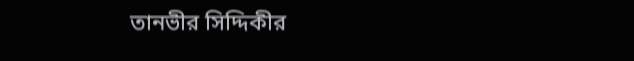তানভীর সিদ্দিকীর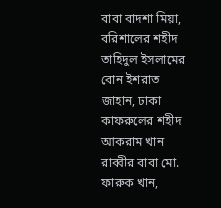বাবা বাদশা মিয়া, বরিশালের শহীদ তাহিদুল ইসলামের বোন ইশরাত জাহান, ঢাকা কাফরুলের শহীদ আকরাম খান রাব্বীর বাবা মো. ফারুক খান,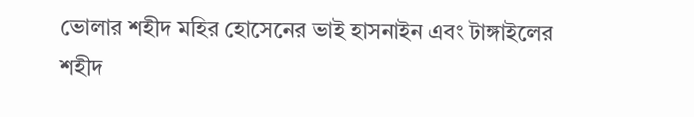ভোলার শহীদ মহির হোসেনের ভাই হাসনাইন এবং টাঙ্গাইলের শহীদ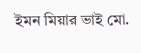ইমন মিয়ার ভাই মো.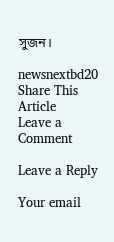সুজন।

newsnextbd20
Share This Article
Leave a Comment

Leave a Reply

Your email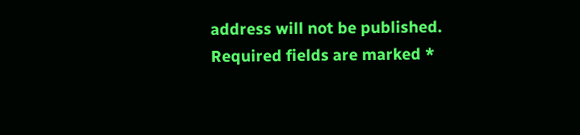address will not be published. Required fields are marked *